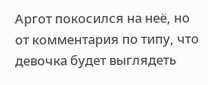Аргот покосился на неё, но от комментария по типу, что девочка будет выглядеть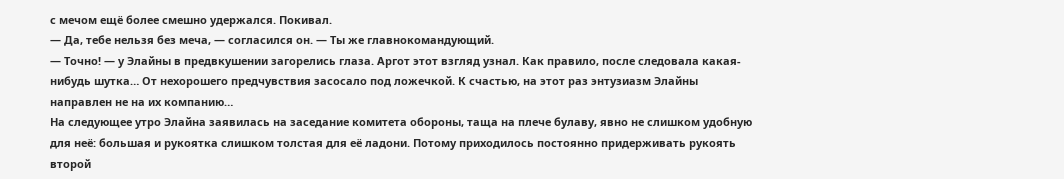с мечом ещё более смешно удержался. Покивал.
— Да, тебе нельзя без меча, — согласился он. — Ты же главнокомандующий.
— Точно! — у Элайны в предвкушении загорелись глаза. Аргот этот взгляд узнал. Как правило, после следовала какая-нибудь шутка… От нехорошего предчувствия засосало под ложечкой. К счастью, на этот раз энтузиазм Элайны направлен не на их компанию…
На следующее утро Элайна заявилась на заседание комитета обороны, таща на плече булаву, явно не слишком удобную для неё: большая и рукоятка слишком толстая для её ладони. Потому приходилось постоянно придерживать рукоять второй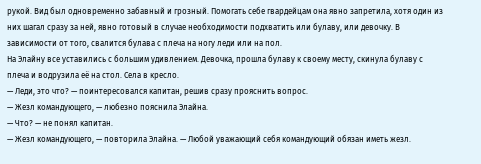рукой. Вид был одновременно забавный и грозный. Помогать себе гвардейцам она явно запретила, хотя один из них шагал сразу за ней, явно готовый в случае необходимости подхватить или булаву, или девочку. В зависимости от того, свалится булава с плеча на ногу леди или на пол.
На Элайну все уставились с большим удивлением. Девочка, прошла булаву к своему месту, скинула булаву с плеча и водрузила её на стол. Села в кресло.
— Леди, это что? — поинтересовался капитан, решив сразу прояснить вопрос.
— Жезл командующего, — любезно пояснила Элайна.
— Что? — не понял капитан.
— Жезл командующего, — повторила Элайна. — Любой уважающий себя командующий обязан иметь жезл.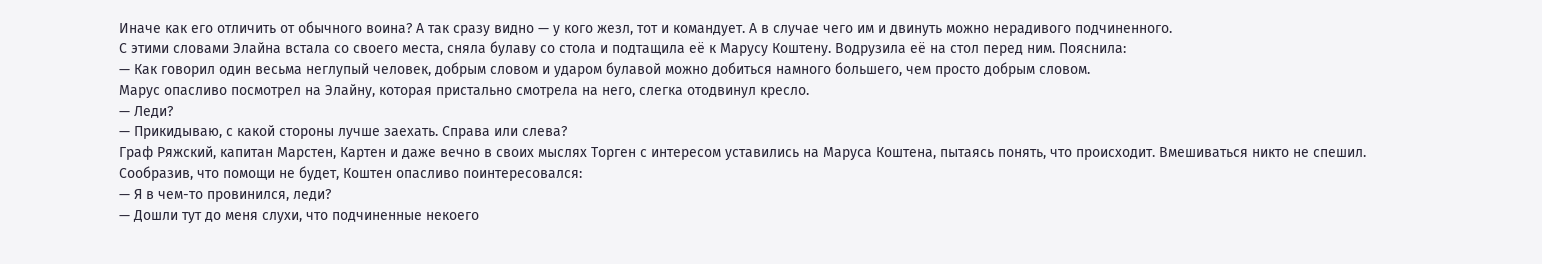Иначе как его отличить от обычного воина? А так сразу видно — у кого жезл, тот и командует. А в случае чего им и двинуть можно нерадивого подчиненного.
С этими словами Элайна встала со своего места, сняла булаву со стола и подтащила её к Марусу Коштену. Водрузила её на стол перед ним. Пояснила:
— Как говорил один весьма неглупый человек, добрым словом и ударом булавой можно добиться намного большего, чем просто добрым словом.
Марус опасливо посмотрел на Элайну, которая пристально смотрела на него, слегка отодвинул кресло.
— Леди?
— Прикидываю, с какой стороны лучше заехать. Справа или слева?
Граф Ряжский, капитан Марстен, Картен и даже вечно в своих мыслях Торген с интересом уставились на Маруса Коштена, пытаясь понять, что происходит. Вмешиваться никто не спешил.
Сообразив, что помощи не будет, Коштен опасливо поинтересовался:
— Я в чем-то провинился, леди?
— Дошли тут до меня слухи, что подчиненные некоего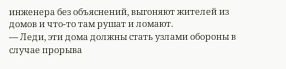инженера без объяснений, выгоняют жителей из домов и что-то там рушат и ломают.
— Леди, эти дома должны стать узлами обороны в случае прорыва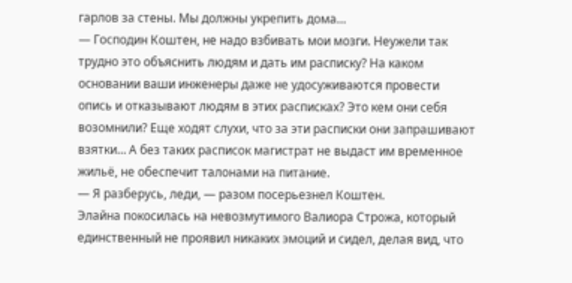гарлов за стены. Мы должны укрепить дома…
— Господин Коштен, не надо взбивать мои мозги. Неужели так трудно это объяснить людям и дать им расписку? На каком основании ваши инженеры даже не удосуживаются провести опись и отказывают людям в этих расписках? Это кем они себя возомнили? Еще ходят слухи, что за эти расписки они запрашивают взятки… А без таких расписок магистрат не выдаст им временное жильё, не обеспечит талонами на питание.
— Я разберусь, леди, — разом посерьезнел Коштен.
Элайна покосилась на невозмутимого Валиора Строжа, который единственный не проявил никаких эмоций и сидел, делая вид, что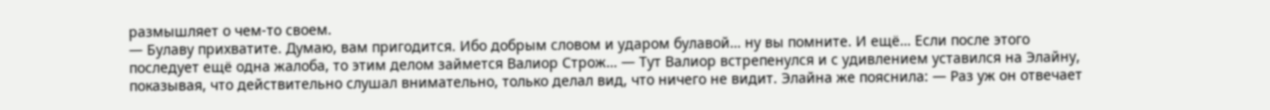размышляет о чем-то своем.
— Булаву прихватите. Думаю, вам пригодится. Ибо добрым словом и ударом булавой… ну вы помните. И ещё… Если после этого последует ещё одна жалоба, то этим делом займется Валиор Строж… — Тут Валиор встрепенулся и с удивлением уставился на Элайну, показывая, что действительно слушал внимательно, только делал вид, что ничего не видит. Элайна же пояснила: — Раз уж он отвечает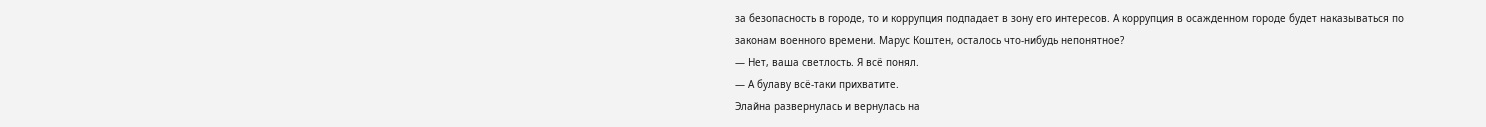за безопасность в городе, то и коррупция подпадает в зону его интересов. А коррупция в осажденном городе будет наказываться по законам военного времени. Марус Коштен, осталось что-нибудь непонятное?
— Нет, ваша светлость. Я всё понял.
— А булаву всё-таки прихватите.
Элайна развернулась и вернулась на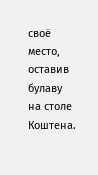своё место, оставив булаву на столе Коштена.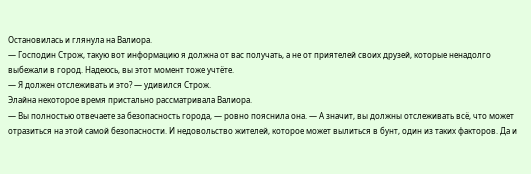Остановилась и глянула на Валиора.
— Господин Строж, такую вот информацию я должна от вас получать, а не от приятелей своих друзей, которые ненадолго выбежали в город. Надеюсь, вы этот момент тоже учтёте.
— Я должен отслеживать и это? — удивился Строж.
Элайна некоторое время пристально рассматривала Валиора.
— Вы полностью отвечаете за безопасность города, — ровно пояснила она. — А значит, вы должны отслеживать всё, что может отразиться на этой самой безопасности. И недовольство жителей, которое может вылиться в бунт, один из таких факторов. Да и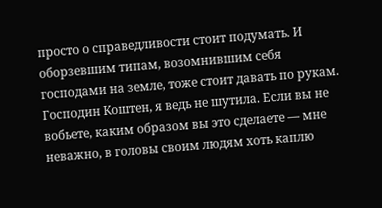просто о справедливости стоит подумать. И оборзевшим типам, возомнившим себя господами на земле, тоже стоит давать по рукам. Господин Коштен, я ведь не шутила. Если вы не вобьете, каким образом вы это сделаете — мне неважно, в головы своим людям хоть каплю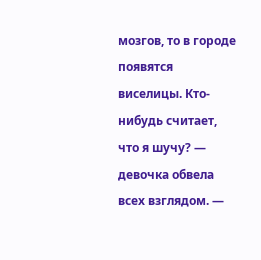мозгов, то в городе появятся виселицы. Кто-нибудь считает, что я шучу? — девочка обвела всех взглядом. —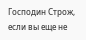Господин Строж, если вы еще не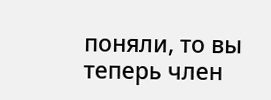поняли, то вы теперь член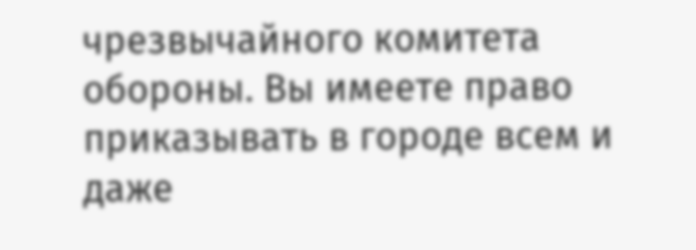чрезвычайного комитета обороны. Вы имеете право приказывать в городе всем и даже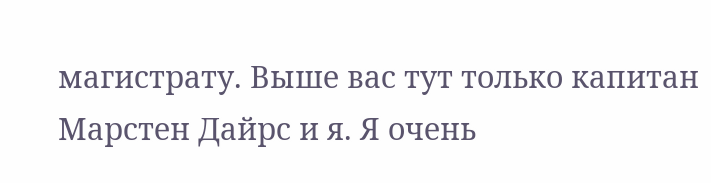магистрату. Выше вас тут только капитан Марстен Дайрс и я. Я очень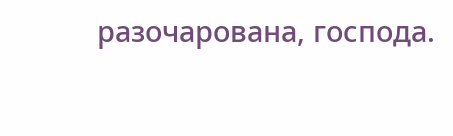разочарована, господа.